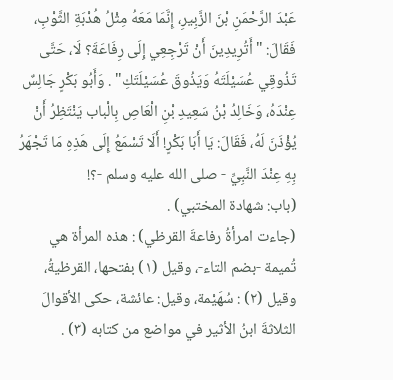عَبْدَ الرَّحْمَنِ بْنَ الزَّبِيرِ، إِنَّمَا مَعَهُ مِثْلُ هُدْبَةِ الثَّوْبِ، فَقَالَ: "أَتُرِيدِينَ أَنْ تَرْجِعِي إِلَى رِفَاعَةَ؟ لَا، حَتَّى تَذُوقِي عُسَيْلَتَهُ وَيَذُوقَ عُسَيْلَتَكِ" . وَأَبُو بَكْرٍ جَالِسٌ عِنْدَهُ، وَخَالِدُ بْنُ سَعِيدِ بْنِ الْعَاصِ بِالْباب يَنْتَظِرُ أَنْ يُؤْذَنَ لَهُ، فَقَالَ: يَا أَبَا بَكْرٍ! أَلَا تَسْمَعُ إِلَى هَذِهِ مَا تَجْهَرُ بِهِ عِنْدَ النَّبِيِّ - صلى الله عليه وسلم -؟!
(باب: شهادة المختبي) .
(جاءت امرأةُ رفاعةَ القرظي) : هذه المرأة هي تُميمة -بضم التاء-، وقيل (١) بفتحها، القرظيةُ، وقيل (٢) : سُهَيْمة، وقيل: عائشة، حكى الأقوالَ الثلاثةَ ابنُ الأثير في مواضع من كتابه (٣) .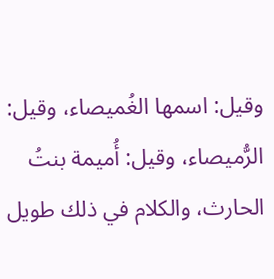وقيل: اسمها الغُميصاء، وقيل: الرُّميصاء، وقيل: أُميمة بنتُ الحارث، والكلام في ذلك طويل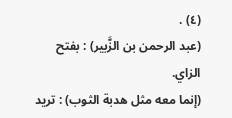(٤) .
(عبد الرحمن بن الزَّبير) : بفتح الزاي.
(إنما معه مثل هدبة الثوب) : تريد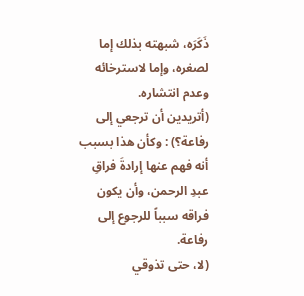ذَكَرَه، شبهته بذلك إما لصغره، وإما لاسترخائه وعدم انتشاره.
(أتريدين أن ترجعي إلى رفاعة؟) : وكأن هذا بسبب أنه فهم عنها إرادةَ فراقِ عبدِ الرحمن، وأن يكون فراقه سبباً للرجوع إلى رفاعة.
(لا، حتى تذوقي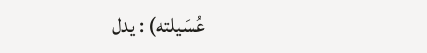عُسَيلته) : يدل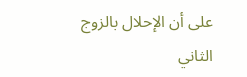على أن الإحلال بالزوج الثاني